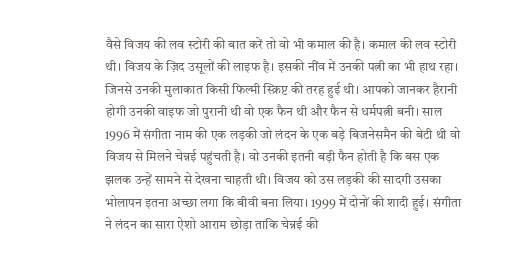वैसे विजय की लव स्टोरी की बात करें तो वो भी कमाल की है। कमाल की लव स्टोरी थी। विजय के ज़िद उसूलों की लाइफ है। इसकी नींव में उनकी पत्नी का भी हाथ रहा। जिनसे उनकी मुलाकात किसी फिल्मी स्क्रिप्ट की तरह हुई थी। आपको जानकर हैरानी होगी उनकी वाइफ जो पुरानी थी वो एक फैन थी और फैन से धर्मपत्नी बनी। साल 1996 में संगीता नाम की एक लड़की जो लंदन के एक बड़े बिजनेसमैन की बेटी थी वो विजय से मिलने चेन्नई पहुंचती है। वो उनकी इतनी बड़ी फैन होती है कि बस एक झलक उन्हें सामने से देखना चाहती थी। विजय को उस लड़की की सादगी उसका भोलापन इतना अच्छा लगा कि बीवी बना लिया। 1999 में दोनों की शादी हुई। संगीता ने लंदन का सारा ऐशो आराम छोड़ा ताकि चेन्नई की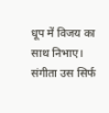धूप में विजय का साथ निभाए। संगीता उस सिर्फ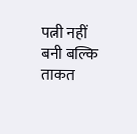पत्नी नहीं बनी बल्कि ताकत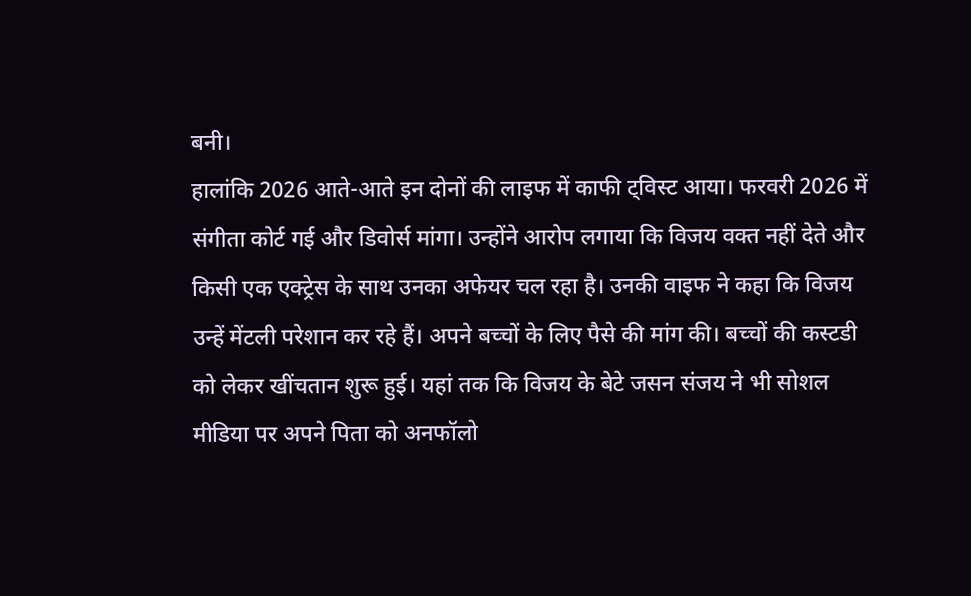बनी।
हालांकि 2026 आते-आते इन दोनों की लाइफ में काफी ट्विस्ट आया। फरवरी 2026 में संगीता कोर्ट गई और डिवोर्स मांगा। उन्होंने आरोप लगाया कि विजय वक्त नहीं देते और किसी एक एक्ट्रेस के साथ उनका अफेयर चल रहा है। उनकी वाइफ ने कहा कि विजय उन्हें मेंटली परेशान कर रहे हैं। अपने बच्चों के लिए पैसे की मांग की। बच्चों की कस्टडी को लेकर खींचतान शुरू हुई। यहां तक कि विजय के बेटे जसन संजय ने भी सोशल मीडिया पर अपने पिता को अनफॉलो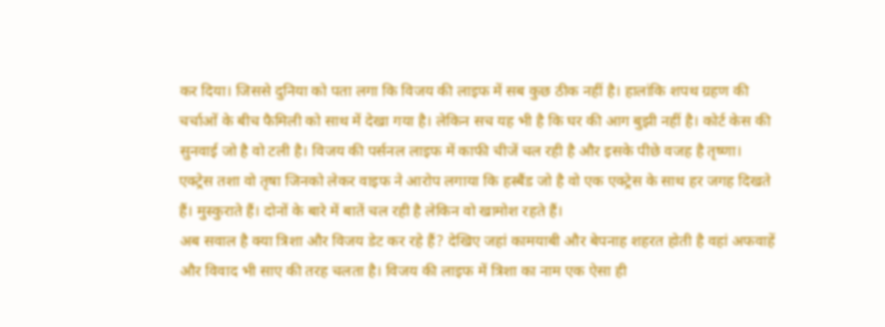कर दिया। जिससे दुनिया को पता लगा कि विजय की लाइफ में सब कुछ ठीक नहीं है। हालांकि शपथ ग्रहण की चर्चाओं के बीच फैमिली को साथ में देखा गया है। लेकिन सच यह भी है कि घर की आग बुझी नहीं है। कोर्ट केस की सुनवाई जो है वो टली है। विजय की पर्सनल लाइफ में काफी चीजें चल रही है और इसके पीछे वजह है तृष्णा। एक्ट्रेस तशा वो तृषा जिनको लेकर वाइफ ने आरोप लगाया कि हस्बैंड जो है वो एक एक्ट्रेस के साथ हर जगह दिखते हैं। मुस्कुराते हैं। दोनों के बारे में बातें चल रही है लेकिन वो खामोश रहते हैं।
अब सवाल है क्या त्रिशा और विजय डेट कर रहे हैं? देखिए जहां कामयाबी और बेपनाह शहरत होती है वहां अफवाहें और विवाद भी साए की तरह चलता है। विजय की लाइफ में त्रिशा का नाम एक ऐसा ही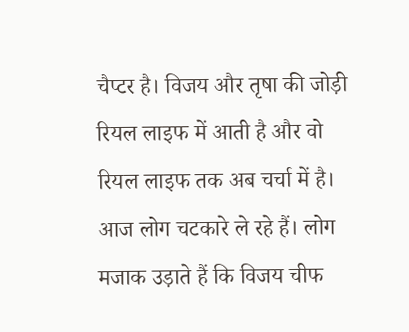चैप्टर है। विजय और तृषा की जोड़ी रियल लाइफ में आती है और वो रियल लाइफ तक अब चर्चा में है। आज लोग चटकारे ले रहे हैं। लोग मजाक उड़ाते हैं कि विजय चीफ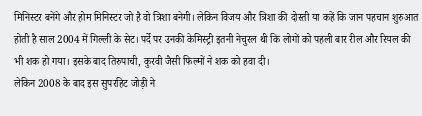मिनिस्टर बनेंगे और होम मिनिस्टर जो है वो त्रिशा बनेगी। लेकिन विजय और त्रिशा की दोस्ती या कहें कि जान पहचान शुरुआत होती है साल 2004 में गिल्ली के सेट। पर्दे पर उनकी केमिस्ट्री इतनी नेचुरल थी कि लोगों को पहली बार रील और रियल की भी शक हो गया। इसके बाद तिरुपाची, कुरवी जैसी फिल्मों ने शक को हवा दी।
लेकिन 2008 के बाद इस सुपरहिट जोड़ी ने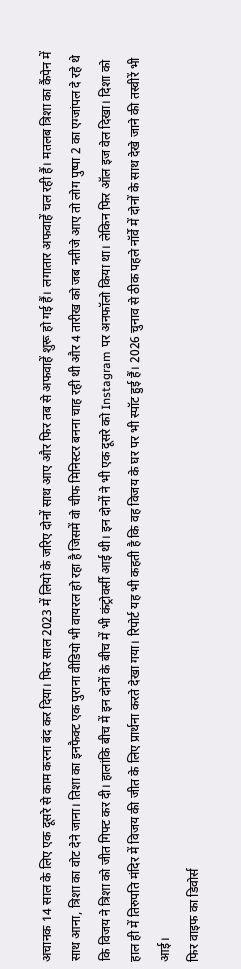अचानक 14 साल के लिए एक दूसरे से काम करना बंद कर दिया। फिर साल 2023 में लियो के जरिए दोनों साथ आए और फिर तब से अफवाहें शुरू हो गई हैं। लगातार अफवाहें चल रही हैं। मतलब त्रिशा का कैंपेन में साथ आना, त्रिशा का वोट देने जाना। तिशा का इनफैक्ट एक पुराना वीडियो भी वायरल हो रहा है जिसमें वो चीफ मिनिस्टर बनना चाह रही थी और 4 तारीख को जब नतीजे आए तो लोग पुष्पा 2 का एग्जांपल दे रहे थे कि विजय ने त्रिशा को जीत गिफ्ट कर दी। हालांकि बीच में इन दोनों के बीच में भी कंट्रोवर्सी आई थी। इन दोनों ने भी एक दूसरे को Instagram पर अनफॉलो किया था। लेकिन फिर ऑल इज वेल दिखा। दिशा को हाल ही में तिरुपति मंदिर में विजय की जीत के लिए प्रार्थना करते देखा गया। रिपोर्ट यह भी कहती है कि वह विजय के घर पर भी स्पॉट हुई हैं। 2026 चुनाव से ठीक पहले नॉर्वे में दोनों के साथ देखे जाने की तस्वीरें भी आई।
फिर वाइफ का डिवोर्स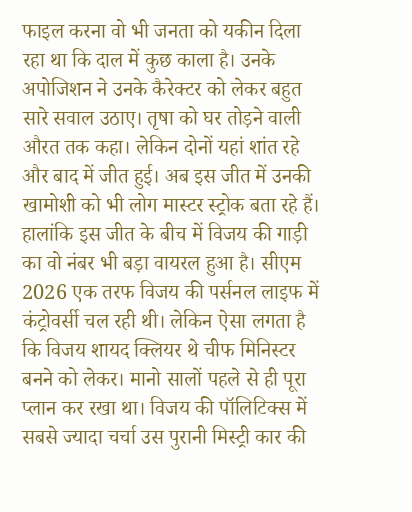फाइल करना वो भी जनता को यकीन दिला रहा था कि दाल में कुछ काला है। उनके अपोजिशन ने उनके कैरेक्टर को लेकर बहुत सारे सवाल उठाए। तृषा को घर तोड़ने वाली औरत तक कहा। लेकिन दोनों यहां शांत रहे और बाद में जीत हुई। अब इस जीत में उनकी खामोशी को भी लोग मास्टर स्ट्रोक बता रहे हैं। हालांकि इस जीत के बीच में विजय की गाड़ी का वो नंबर भी बड़ा वायरल हुआ है। सीएम 2026 एक तरफ विजय की पर्सनल लाइफ में कंट्रोवर्सी चल रही थी। लेकिन ऐसा लगता है कि विजय शायद क्लियर थे चीफ मिनिस्टर बनने को लेकर। मानो सालों पहले से ही पूरा प्लान कर रखा था। विजय की पॉलिटिक्स में सबसे ज्यादा चर्चा उस पुरानी मिस्ट्री कार की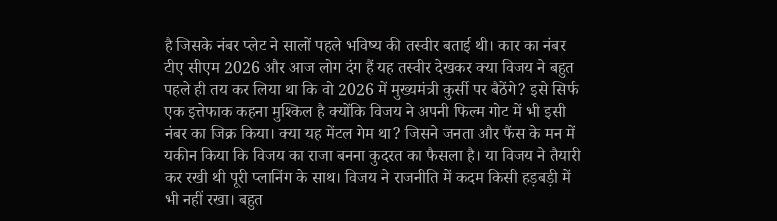है जिसके नंबर प्लेट ने सालों पहले भविष्य की तस्वीर बताई थी। कार का नंबर टीए सीएम 2026 और आज लोग दंग हैं यह तस्वीर देखकर क्या विजय ने बहुत पहले ही तय कर लिया था कि वो 2026 में मुख्यमंत्री कुर्सी पर बैठेंगे? इसे सिर्फ एक इत्तेफाक कहना मुश्किल है क्योंकि विजय ने अपनी फिल्म गोट में भी इसी नंबर का जिक्र किया। क्या यह मेंटल गेम था? जिसने जनता और फैंस के मन में यकीन किया कि विजय का राजा बनना कुदरत का फैसला है। या विजय ने तैयारी कर रखी थी पूरी प्लानिंग के साथ। विजय ने राजनीति में कदम किसी हड़बड़ी में भी नहीं रखा। बहुत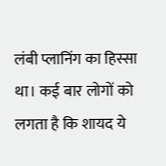लंबी प्लानिंग का हिस्सा था। कई बार लोगों को लगता है कि शायद ये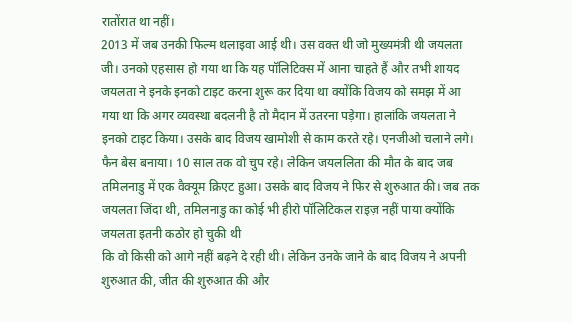रातोंरात था नहीं।
2013 में जब उनकी फिल्म थलाइवा आई थी। उस वक्त थी जो मुख्यमंत्री थी जयलता जी। उनको एहसास हो गया था कि यह पॉलिटिक्स में आना चाहते हैं और तभी शायद जयलता ने इनके इनको टाइट करना शुरू कर दिया था क्योंकि विजय को समझ में आ गया था कि अगर व्यवस्था बदलनी है तो मैदान में उतरना पड़ेगा। हालांकि जयलता ने इनको टाइट किया। उसके बाद विजय खामोशी से काम करते रहे। एनजीओ चलाने लगे। फैन बेस बनाया। 10 साल तक वो चुप रहे। लेकिन जयललिता की मौत के बाद जब तमिलनाडु में एक वैक्यूम क्रिएट हुआ। उसके बाद विजय ने फिर से शुरुआत की। जब तक जयलता जिंदा थी, तमिलनाडु का कोई भी हीरो पॉलिटिकल राइज़ नहीं पाया क्योंकि जयलता इतनी कठोर हो चुकी थी
कि वो किसी को आगे नहीं बढ़ने दे रही थी। लेकिन उनके जाने के बाद विजय ने अपनी शुरुआत की, जीत की शुरुआत की और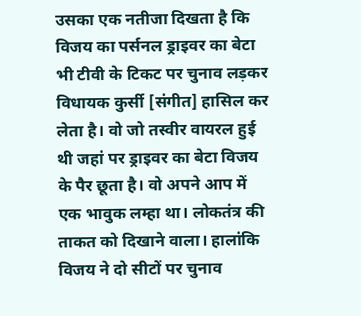उसका एक नतीजा दिखता है कि विजय का पर्सनल ड्राइवर का बेटा भी टीवी के टिकट पर चुनाव लड़कर विधायक कुर्सी [संगीत] हासिल कर लेता है। वो जो तस्वीर वायरल हुई थी जहां पर ड्राइवर का बेटा विजय के पैर छूता है। वो अपने आप में एक भावुक लम्हा था। लोकतंत्र की ताकत को दिखाने वाला। हालांकि विजय ने दो सीटों पर चुनाव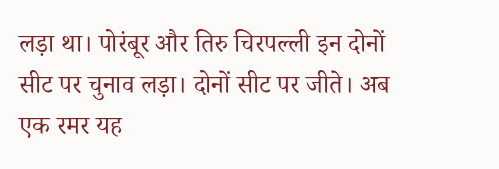लड़ा था। पोरंबूर और तिरु चिरपल्ली इन दोनों सीट पर चुनाव लड़ा। दोनों सीट पर जीते। अब एक रमर यह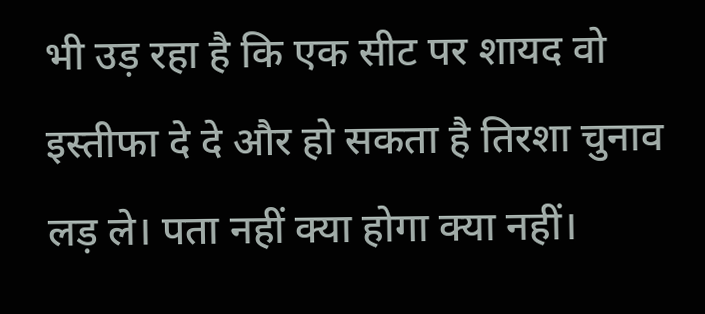भी उड़ रहा है कि एक सीट पर शायद वो इस्तीफा दे दे और हो सकता है तिरशा चुनाव लड़ ले। पता नहीं क्या होगा क्या नहीं।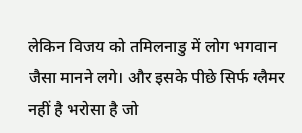लेकिन विजय को तमिलनाडु में लोग भगवान जैसा मानने लगे। और इसके पीछे सिर्फ ग्लैमर नहीं है भरोसा है जो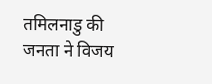तमिलनाडु की जनता ने विजय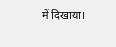में दिखाया।